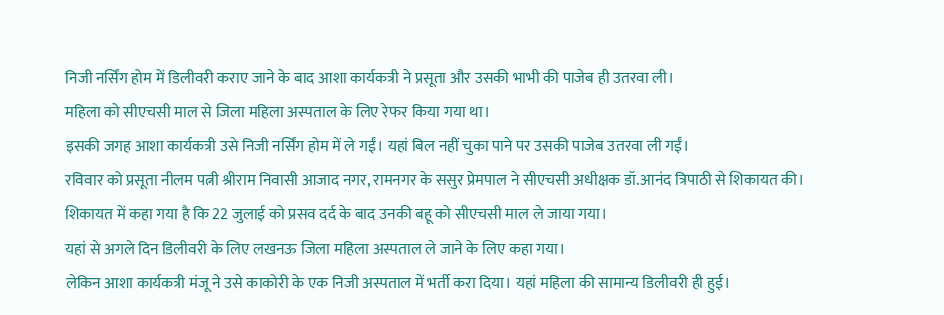निजी नर्सिंग होम में डिलीवरी कराए जाने के बाद आशा कार्यकत्री ने प्रसूता और उसकी भाभी की पाजेब ही उतरवा ली।
महिला को सीएचसी माल से जिला महिला अस्पताल के लिए रेफर किया गया था।
इसकी जगह आशा कार्यकत्री उसे निजी नर्सिंग होम में ले गईं। यहां बिल नहीं चुका पाने पर उसकी पाजेब उतरवा ली गईं।
रविवार को प्रसूता नीलम पत्नी श्रीराम निवासी आजाद नगर, रामनगर के ससुर प्रेमपाल ने सीएचसी अधीक्षक डॉ.आनंद त्रिपाठी से शिकायत की।
शिकायत में कहा गया है कि 22 जुलाई को प्रसव दर्द के बाद उनकी बहू को सीएचसी माल ले जाया गया।
यहां से अगले दिन डिलीवरी के लिए लखनऊ जिला महिला अस्पताल ले जाने के लिए कहा गया।
लेकिन आशा कार्यकत्री मंजू ने उसे काकोरी के एक निजी अस्पताल में भर्ती करा दिया। यहां महिला की सामान्य डिलीवरी ही हुई।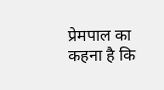प्रेमपाल का कहना है कि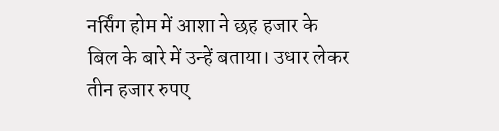नर्सिंग होम में आशा ने छह हजार के बिल के बारे में उन्हें बताया। उधार लेकर तीन हजार रुपए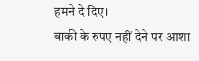हमने दे दिए।
बाकी के रुपए नहीं देने पर आशा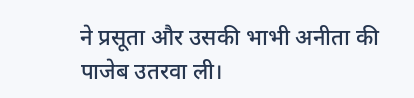ने प्रसूता और उसकी भाभी अनीता की पाजेब उतरवा ली।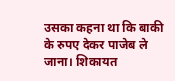उसका कहना था कि बाकी के रुपए देकर पाजेब ले जाना। शिकायत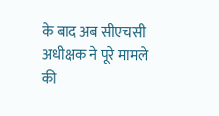के बाद अब सीएचसी अधीक्षक ने पूरे मामले की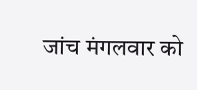जांच मंगलवार को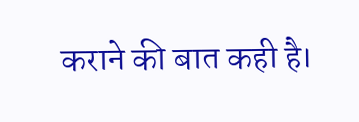कराने की बात कही है।